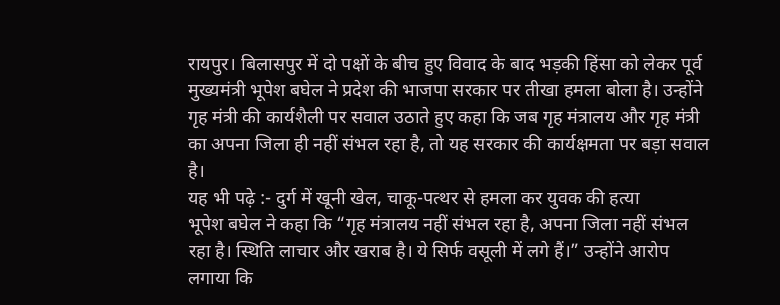रायपुर। बिलासपुर में दो पक्षों के बीच हुए विवाद के बाद भड़की हिंसा को लेकर पूर्व मुख्यमंत्री भूपेश बघेल ने प्रदेश की भाजपा सरकार पर तीखा हमला बोला है। उन्होंने गृह मंत्री की कार्यशैली पर सवाल उठाते हुए कहा कि जब गृह मंत्रालय और गृह मंत्री का अपना जिला ही नहीं संभल रहा है, तो यह सरकार की कार्यक्षमता पर बड़ा सवाल है।
यह भी पढ़े :- दुर्ग में खूनी खेल, चाकू-पत्थर से हमला कर युवक की हत्या
भूपेश बघेल ने कहा कि “गृह मंत्रालय नहीं संभल रहा है, अपना जिला नहीं संभल रहा है। स्थिति लाचार और खराब है। ये सिर्फ वसूली में लगे हैं।” उन्होंने आरोप लगाया कि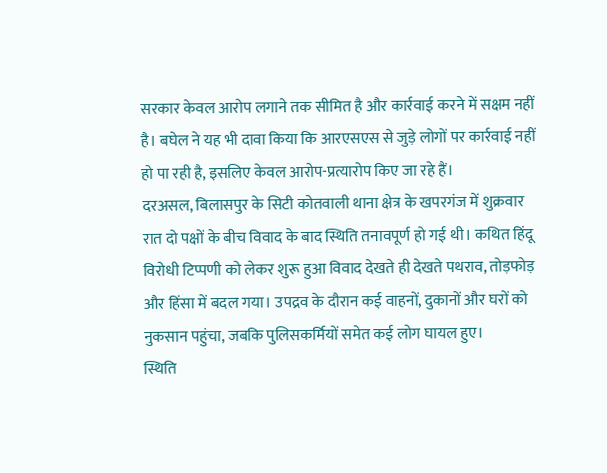सरकार केवल आरोप लगाने तक सीमित है और कार्रवाई करने में सक्षम नहीं है। बघेल ने यह भी दावा किया कि आरएसएस से जुड़े लोगों पर कार्रवाई नहीं हो पा रही है, इसलिए केवल आरोप-प्रत्यारोप किए जा रहे हैं।
दरअसल, बिलासपुर के सिटी कोतवाली थाना क्षेत्र के खपरगंज में शुक्रवार रात दो पक्षों के बीच विवाद के बाद स्थिति तनावपूर्ण हो गई थी। कथित हिंदू विरोधी टिप्पणी को लेकर शुरू हुआ विवाद देखते ही देखते पथराव, तोड़फोड़ और हिंसा में बदल गया। उपद्रव के दौरान कई वाहनों, दुकानों और घरों को नुकसान पहुंचा, जबकि पुलिसकर्मियों समेत कई लोग घायल हुए।
स्थिति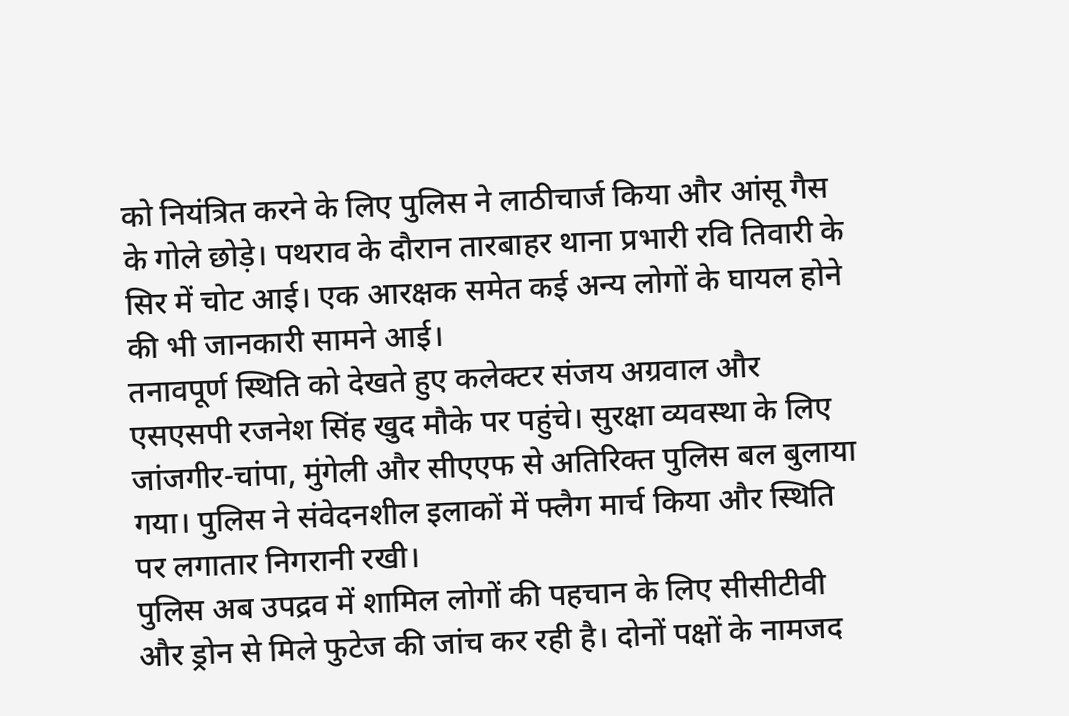को नियंत्रित करने के लिए पुलिस ने लाठीचार्ज किया और आंसू गैस के गोले छोड़े। पथराव के दौरान तारबाहर थाना प्रभारी रवि तिवारी के सिर में चोट आई। एक आरक्षक समेत कई अन्य लोगों के घायल होने की भी जानकारी सामने आई।
तनावपूर्ण स्थिति को देखते हुए कलेक्टर संजय अग्रवाल और एसएसपी रजनेश सिंह खुद मौके पर पहुंचे। सुरक्षा व्यवस्था के लिए जांजगीर-चांपा, मुंगेली और सीएएफ से अतिरिक्त पुलिस बल बुलाया गया। पुलिस ने संवेदनशील इलाकों में फ्लैग मार्च किया और स्थिति पर लगातार निगरानी रखी।
पुलिस अब उपद्रव में शामिल लोगों की पहचान के लिए सीसीटीवी और ड्रोन से मिले फुटेज की जांच कर रही है। दोनों पक्षों के नामजद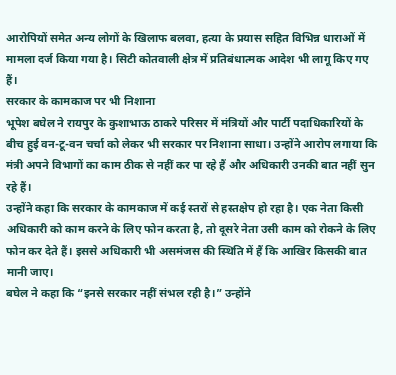आरोपियों समेत अन्य लोगों के खिलाफ बलवा, हत्या के प्रयास सहित विभिन्न धाराओं में मामला दर्ज किया गया है। सिटी कोतवाली क्षेत्र में प्रतिबंधात्मक आदेश भी लागू किए गए हैं।
सरकार के कामकाज पर भी निशाना
भूपेश बघेल ने रायपुर के कुशाभाऊ ठाकरे परिसर में मंत्रियों और पार्टी पदाधिकारियों के बीच हुई वन-टू-वन चर्चा को लेकर भी सरकार पर निशाना साधा। उन्होंने आरोप लगाया कि मंत्री अपने विभागों का काम ठीक से नहीं कर पा रहे हैं और अधिकारी उनकी बात नहीं सुन रहे हैं।
उन्होंने कहा कि सरकार के कामकाज में कई स्तरों से हस्तक्षेप हो रहा है। एक नेता किसी अधिकारी को काम करने के लिए फोन करता है, तो दूसरे नेता उसी काम को रोकने के लिए फोन कर देते हैं। इससे अधिकारी भी असमंजस की स्थिति में हैं कि आखिर किसकी बात मानी जाए।
बघेल ने कहा कि “इनसे सरकार नहीं संभल रही है।” उन्होंने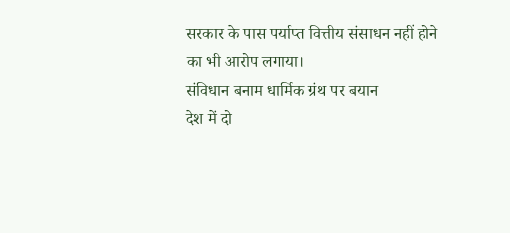सरकार के पास पर्याप्त वित्तीय संसाधन नहीं होने का भी आरोप लगाया।
संविधान बनाम धार्मिक ग्रंथ पर बयान
देश में दो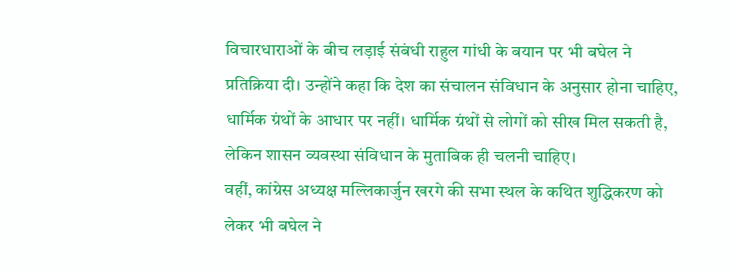विचारधाराओं के बीच लड़ाई संबंधी राहुल गांधी के बयान पर भी बघेल ने प्रतिक्रिया दी। उन्होंने कहा कि देश का संचालन संविधान के अनुसार होना चाहिए, धार्मिक ग्रंथों के आधार पर नहीं। धार्मिक ग्रंथों से लोगों को सीख मिल सकती है, लेकिन शासन व्यवस्था संविधान के मुताबिक ही चलनी चाहिए।
वहीं, कांग्रेस अध्यक्ष मल्लिकार्जुन खरगे की सभा स्थल के कथित शुद्धिकरण को लेकर भी बघेल ने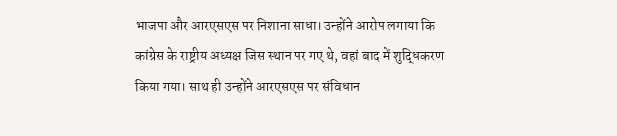भाजपा और आरएसएस पर निशाना साधा। उन्होंने आरोप लगाया कि कांग्रेस के राष्ट्रीय अध्यक्ष जिस स्थान पर गए थे, वहां बाद में शुद्धिकरण किया गया। साथ ही उन्होंने आरएसएस पर संविधान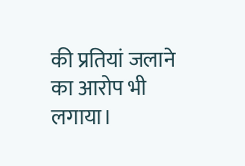की प्रतियां जलाने का आरोप भी लगाया।